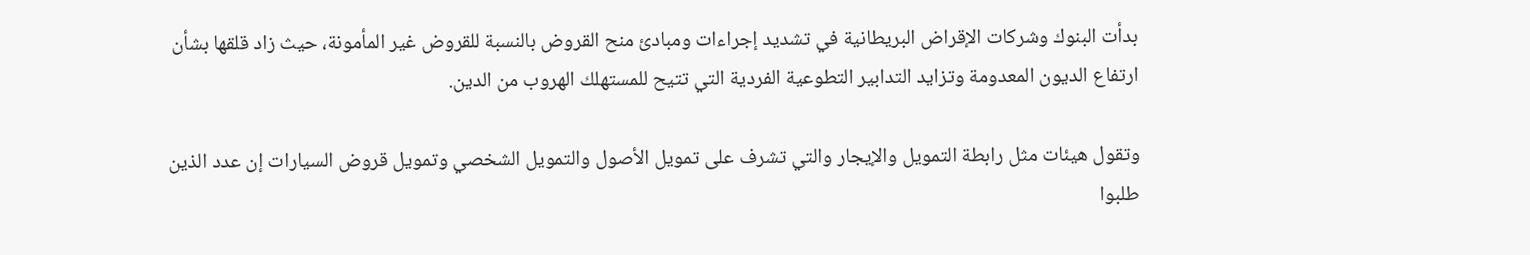بدأت البنوك وشركات الإقراض البريطانية في تشديد إجراءات ومبادئ منح القروض بالنسبة للقروض غير المأمونة، حيث زاد قلقها بشأن ارتفاع الديون المعدومة وتزايد التدابير التطوعية الفردية التي تتيح للمستهلك الهروب من الدين.

وتقول هيئات مثل رابطة التمويل والإيجار والتي تشرف على تمويل الأصول والتمويل الشخصي وتمويل قروض السيارات إن عدد الذين طلبوا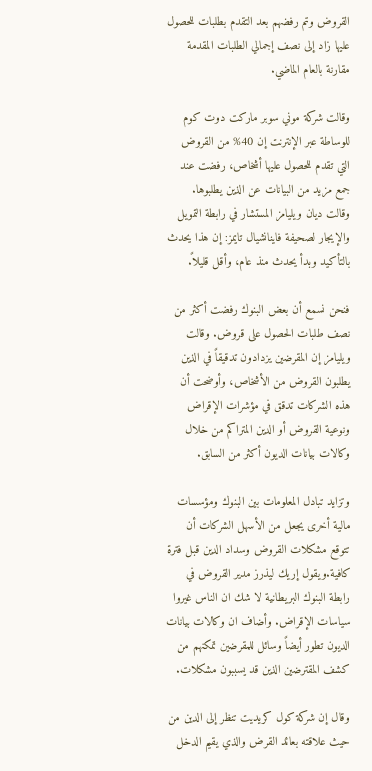القروض وتم رفضهم بعد التقدم بطلبات للحصول عليها زاد إلى نصف إجمالي الطلبات المقدمة مقارنة بالعام الماضي.

وقالت شركة موني سوبر ماركت دوت كوم للوساطة عبر الإنترنت إن 40% من القروض التي تقدم للحصول عليها أشخاص، رفضت عند جمع مزيد من البيانات عن الذين يطلبوها. وقالت ديان ويليامز المستشار في رابطة التمويل والإيجار لصحيفة فاينانشيال تايمز: إن هذا يحدث بالتأكيد وبدأ يحدث منذ عام، وأقل قليلاً.

فنحن نسمع أن بعض البنوك رفضت أكثر من نصف طلبات الحصول على قروض. وقالت ويليامز إن المقرضين يزدادون تدقيقاً في الذين يطلبون القروض من الأشخاص، وأوضحت أن هذه الشركات تدقق في مؤشرات الإقراض ونوعية القروض أو الدين المتراكم من خلال وكالات بيانات الديون أكثر من السابق.

وتزايد تبادل المعلومات بين البنوك ومؤسسات مالية أخرى يجعل من الأسهل الشركات أن تتوقع مشكلات القروض وسداد الدين قبل فترة كافية.ويقول إريك ليذرز مدير القروض في رابطة البنوك البريطانية لا شك ان الناس غيروا سياسات الإقراض. وأضاف ان وكالات بيانات الديون تطور أيضاً وسائل للمقرضين تمكنهم من كشف المقترضين الذين قد يسببون مشكلات.

وقال إن شركة كول كريديت تنظر إلى الدين من حيث علاقته بعائد القرض والذي يقيم الدخل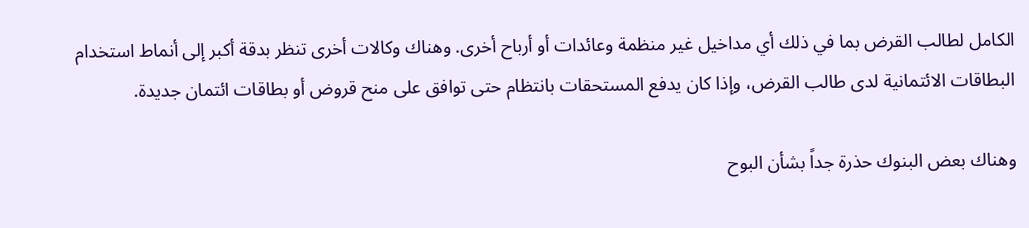الكامل لطالب القرض بما في ذلك أي مداخيل غير منظمة وعائدات أو أرباح أخرى. وهناك وكالات أخرى تنظر بدقة أكبر إلى أنماط استخدام البطاقات الائتمانية لدى طالب القرض، وإذا كان يدفع المستحقات بانتظام حتى توافق على منح قروض أو بطاقات ائتمان جديدة.

وهناك بعض البنوك حذرة جداً بشأن البوح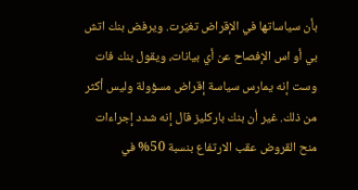بأن سياساتها في الإقراض تغيّرت. ويرفض بنك اتش بي أو اس الإفصاح عن أي بيانات، ويقول بنك فات وست إنه يمارس سياسة إقراض مسؤولة وليس أكثر من ذلك. غير أن بنك باركليز قال إنه شدد إجراءات منح القروض عقب الارتفاع بنسبة 50% في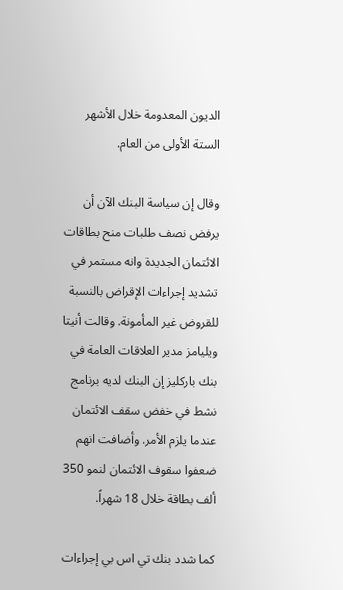الديون المعدومة خلال الأشهر الستة الأولى من العام.

وقال إن سياسة البنك الآن أن يرفض نصف طلبات منح بطاقات الائتمان الجديدة وانه مستمر في تشديد إجراءات الإقراض بالنسبة للقروض غير المأمونة. وقالت أنيتا ويليامز مدير العلاقات العامة في بنك باركليز إن البنك لديه برنامج نشط في خفض سقف الائتمان عندما يلزم الأمر. وأضافت انهم ضعفوا سقوف الائتمان لنمو 350 ألف بطاقة خلال 18 شهراً.

كما شدد بنك تي اس بي إجراءات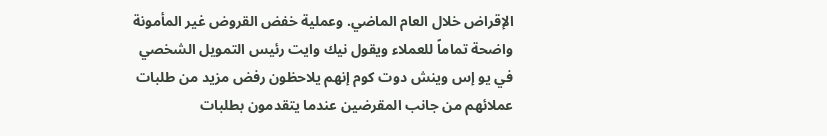الإقراض خلال العام الماضي. وعملية خفض القروض غير المأمونة واضحة تماماً للعملاء ويقول نيك وايت رئيس التمويل الشخصي في يو إس وينش دوت كوم إنهم يلاحظون رفض مزيد من طلبات عملائهم من جانب المقرضين عندما يتقدمون بطلبات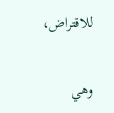للاقتراض،

وهي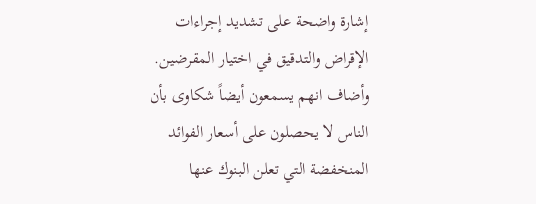إشارة واضحة على تشديد إجراءات الإقراض والتدقيق في اختيار المقرضين. وأضاف انهم يسمعون أيضاً شكاوى بأن الناس لا يحصلون على أسعار الفوائد المنخفضة التي تعلن البنوك عنها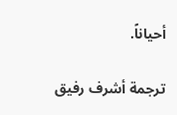أحياناً.

ترجمة أشرف رفيق